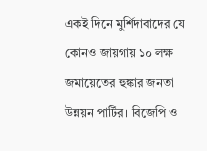একই দিনে মুর্শিদাবাদের যে কোনও জায়গায় ১০ লক্ষ জমায়েতের হুঙ্কার জনতা উন্নয়ন পার্টির। বিজেপি ও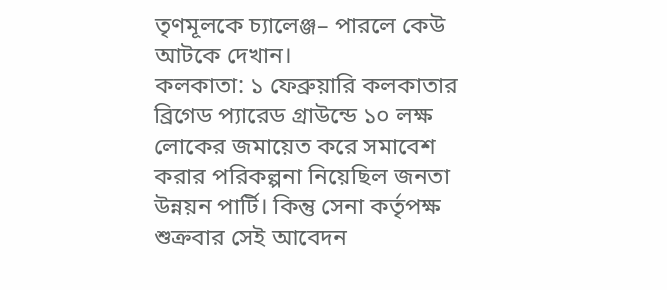তৃণমূলকে চ্যালেঞ্জ– পারলে কেউ আটকে দেখান।
কলকাতা: ১ ফেব্রুয়ারি কলকাতার ব্রিগেড প্যারেড গ্রাউন্ডে ১০ লক্ষ লোকের জমায়েত করে সমাবেশ করার পরিকল্পনা নিয়েছিল জনতা উন্নয়ন পার্টি। কিন্তু সেনা কর্তৃপক্ষ শুক্রবার সেই আবেদন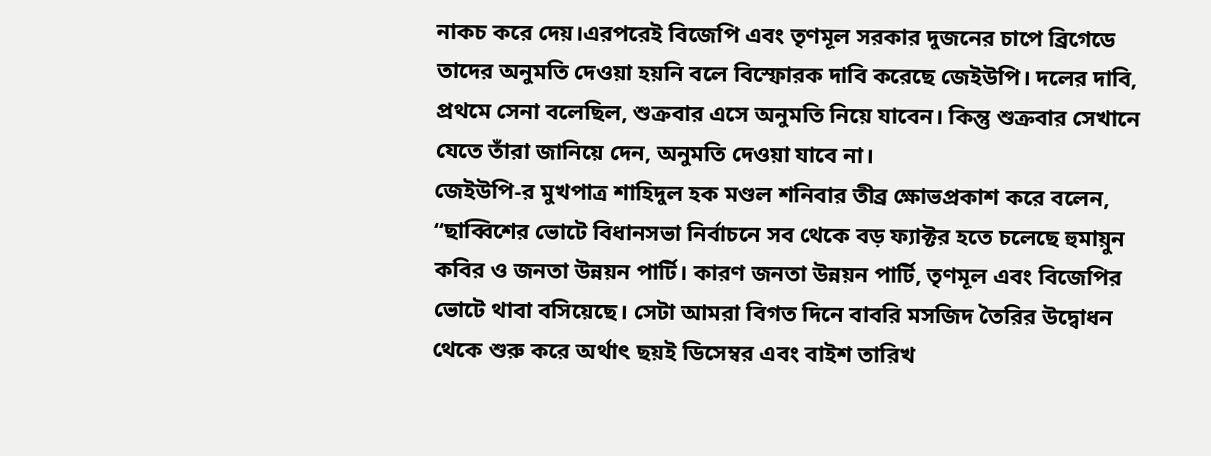নাকচ করে দেয়।এরপরেই বিজেপি এবং তৃণমূল সরকার দুজনের চাপে ব্রিগেডে তাদের অনুমতি দেওয়া হয়নি বলে বিস্ফোরক দাবি করেছে জেইউপি। দলের দাবি, প্রথমে সেনা বলেছিল, শুক্রবার এসে অনুমতি নিয়ে যাবেন। কিন্তু শুক্রবার সেখানে যেতে তাঁরা জানিয়ে দেন, অনুমতি দেওয়া যাবে না।
জেইউপি-র মুখপাত্র শাহিদুল হক মণ্ডল শনিবার তীব্র ক্ষোভপ্রকাশ করে বলেন, “ছাব্বিশের ভোটে বিধানসভা নির্বাচনে সব থেকে বড় ফ্যাক্টর হতে চলেছে হুমায়ুন কবির ও জনতা উন্নয়ন পার্টি। কারণ জনতা উন্নয়ন পার্টি, তৃণমূল এবং বিজেপির ভোটে থাবা বসিয়েছে। সেটা আমরা বিগত দিনে বাবরি মসজিদ তৈরির উদ্বোধন থেকে শুরু করে অর্থাৎ ছয়ই ডিসেম্বর এবং বাইশ তারিখ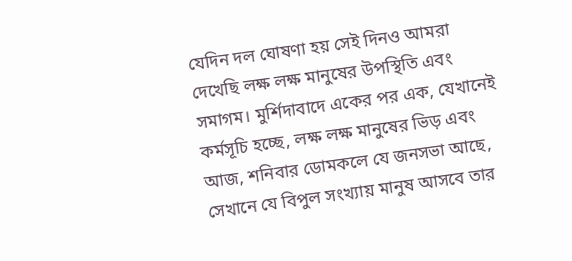যেদিন দল ঘোষণা হয় সেই দিনও আমরা দেখেছি লক্ষ লক্ষ মানুষের উপস্থিতি এবং সমাগম। মুর্শিদাবাদে একের পর এক, যেখানেই কর্মসূচি হচ্ছে, লক্ষ লক্ষ মানুষের ভিড় এবং আজ, শনিবার ডোমকলে যে জনসভা আছে, সেখানে যে বিপুল সংখ্যায় মানুষ আসবে তার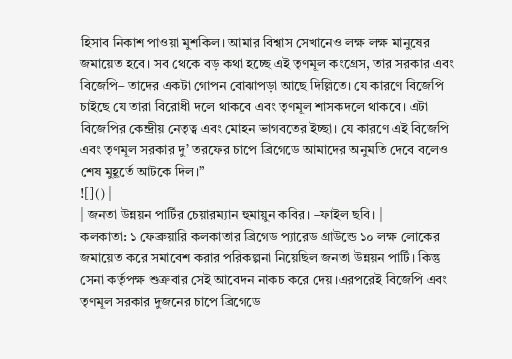হিসাব নিকাশ পাওয়া মুশকিল। আমার বিশ্বাস সেখানেও লক্ষ লক্ষ মানুষের জমায়েত হবে। সব থেকে বড় কথা হচ্ছে এই তৃণমূল কংগ্রেস, তার সরকার এবং বিজেপি– তাদের একটা গোপন বোঝাপড়া আছে দিল্লিতে। যে কারণে বিজেপি চাইছে যে তারা বিরোধী দলে থাকবে এবং তৃণমূল শাসকদলে থাকবে। এটা বিজেপির কেন্দ্রীয় নেতৃত্ব এবং মোহন ভাগবতের ইচ্ছা। যে কারণে এই বিজেপি এবং তৃণমূল সরকার দু’ তরফের চাপে ব্রিগেডে আমাদের অনুমতি দেবে বলেও শেষ মুহূর্তে আটকে দিল।”
![]() |
| জনতা উন্নয়ন পার্টির চেয়ারম্যান হুমায়ুন কবির। –ফাইল ছবি। |
কলকাতা: ১ ফেব্রুয়ারি কলকাতার ব্রিগেড প্যারেড গ্রাউন্ডে ১০ লক্ষ লোকের জমায়েত করে সমাবেশ করার পরিকল্পনা নিয়েছিল জনতা উন্নয়ন পার্টি। কিন্তু সেনা কর্তৃপক্ষ শুক্রবার সেই আবেদন নাকচ করে দেয়।এরপরেই বিজেপি এবং তৃণমূল সরকার দুজনের চাপে ব্রিগেডে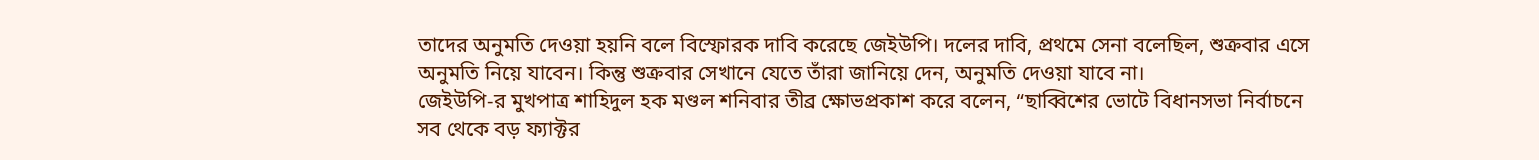তাদের অনুমতি দেওয়া হয়নি বলে বিস্ফোরক দাবি করেছে জেইউপি। দলের দাবি, প্রথমে সেনা বলেছিল, শুক্রবার এসে অনুমতি নিয়ে যাবেন। কিন্তু শুক্রবার সেখানে যেতে তাঁরা জানিয়ে দেন, অনুমতি দেওয়া যাবে না।
জেইউপি-র মুখপাত্র শাহিদুল হক মণ্ডল শনিবার তীব্র ক্ষোভপ্রকাশ করে বলেন, “ছাব্বিশের ভোটে বিধানসভা নির্বাচনে সব থেকে বড় ফ্যাক্টর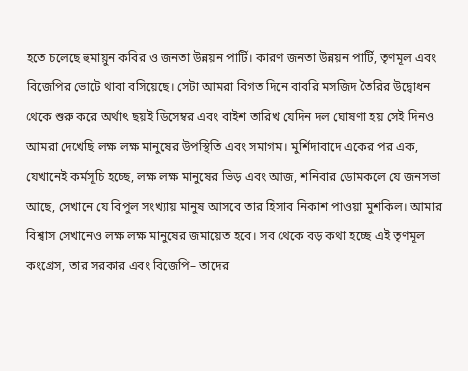হতে চলেছে হুমায়ুন কবির ও জনতা উন্নয়ন পার্টি। কারণ জনতা উন্নয়ন পার্টি, তৃণমূল এবং বিজেপির ভোটে থাবা বসিয়েছে। সেটা আমরা বিগত দিনে বাবরি মসজিদ তৈরির উদ্বোধন থেকে শুরু করে অর্থাৎ ছয়ই ডিসেম্বর এবং বাইশ তারিখ যেদিন দল ঘোষণা হয় সেই দিনও আমরা দেখেছি লক্ষ লক্ষ মানুষের উপস্থিতি এবং সমাগম। মুর্শিদাবাদে একের পর এক, যেখানেই কর্মসূচি হচ্ছে, লক্ষ লক্ষ মানুষের ভিড় এবং আজ, শনিবার ডোমকলে যে জনসভা আছে, সেখানে যে বিপুল সংখ্যায় মানুষ আসবে তার হিসাব নিকাশ পাওয়া মুশকিল। আমার বিশ্বাস সেখানেও লক্ষ লক্ষ মানুষের জমায়েত হবে। সব থেকে বড় কথা হচ্ছে এই তৃণমূল কংগ্রেস, তার সরকার এবং বিজেপি– তাদের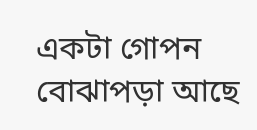একটা গোপন বোঝাপড়া আছে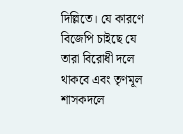দিল্লিতে। যে কারণে বিজেপি চাইছে যে তারা বিরোধী দলে থাকবে এবং তৃণমূল শাসকদলে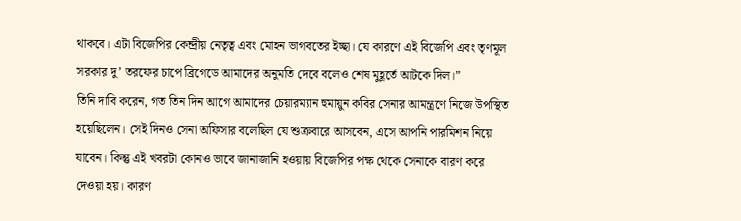থাকবে। এটা বিজেপির কেন্দ্রীয় নেতৃত্ব এবং মোহন ভাগবতের ইচ্ছা। যে কারণে এই বিজেপি এবং তৃণমূল সরকার দু’ তরফের চাপে ব্রিগেডে আমাদের অনুমতি দেবে বলেও শেষ মুহূর্তে আটকে দিল।”
তিনি দাবি করেন, গত তিন দিন আগে আমাদের চেয়ারম্যান হুমায়ুন কবির সেনার আমন্ত্রণে নিজে উপস্থিত হয়েছিলেন। সেই দিনও সেনা অফিসার বলেছিল যে শুক্রবারে আসবেন, এসে আপনি পারমিশন নিয়ে যাবেন। কিন্তু এই খবরটা কোনও ভাবে জানাজানি হওয়ায় বিজেপির পক্ষ থেকে সেনাকে বারণ করে দেওয়া হয়। কারণ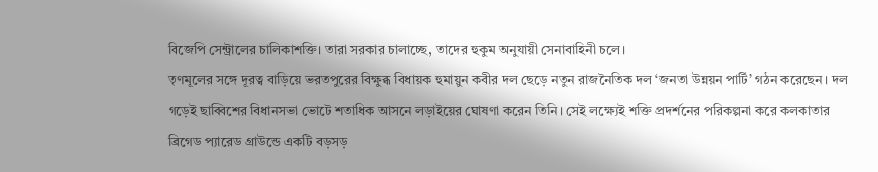বিজেপি সেন্ট্রালের চালিকাশক্তি। তারা সরকার চালাচ্ছে, তাদের হুকুম অনুযায়ী সেনাবাহিনী চলে।
তৃণমূলের সঙ্গে দূরত্ব বাড়িয়ে ভরতপুরের বিক্ষুব্ধ বিধায়ক হুমায়ুন কবীর দল ছেড়ে নতুন রাজনৈতিক দল ‘জনতা উন্নয়ন পার্টি’ গঠন করেছেন। দল গড়েই ছাব্বিশের বিধানসভা ভোটে শতাধিক আসনে লড়াইয়ের ঘোষণা করেন তিনি। সেই লক্ষ্যেই শক্তি প্রদর্শনের পরিকল্পনা করে কলকাতার ব্রিগেড প্যারেড গ্রাউন্ডে একটি বড়সড়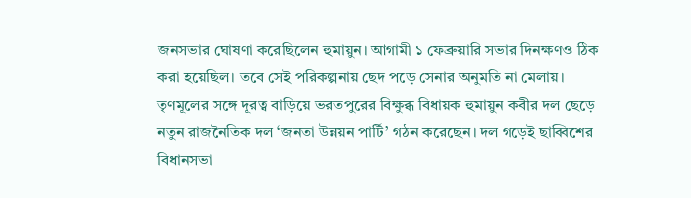জনসভার ঘোষণা করেছিলেন হুমায়ুন। আগামী ১ ফেব্রুয়ারি সভার দিনক্ষণও ঠিক করা হয়েছিল। তবে সেই পরিকল্পনায় ছেদ পড়ে সেনার অনুমতি না মেলায়।
তৃণমূলের সঙ্গে দূরত্ব বাড়িয়ে ভরতপুরের বিক্ষুব্ধ বিধায়ক হুমায়ুন কবীর দল ছেড়ে নতুন রাজনৈতিক দল ‘জনতা উন্নয়ন পার্টি’ গঠন করেছেন। দল গড়েই ছাব্বিশের বিধানসভা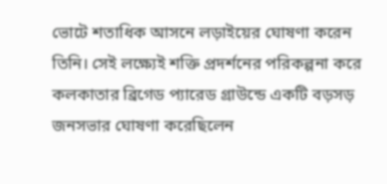ভোটে শতাধিক আসনে লড়াইয়ের ঘোষণা করেন তিনি। সেই লক্ষ্যেই শক্তি প্রদর্শনের পরিকল্পনা করে কলকাতার ব্রিগেড প্যারেড গ্রাউন্ডে একটি বড়সড় জনসভার ঘোষণা করেছিলেন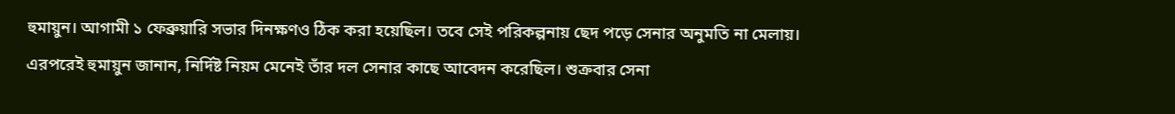হুমায়ুন। আগামী ১ ফেব্রুয়ারি সভার দিনক্ষণও ঠিক করা হয়েছিল। তবে সেই পরিকল্পনায় ছেদ পড়ে সেনার অনুমতি না মেলায়।
এরপরেই হুমায়ুন জানান, নির্দিষ্ট নিয়ম মেনেই তাঁর দল সেনার কাছে আবেদন করেছিল। শুক্রবার সেনা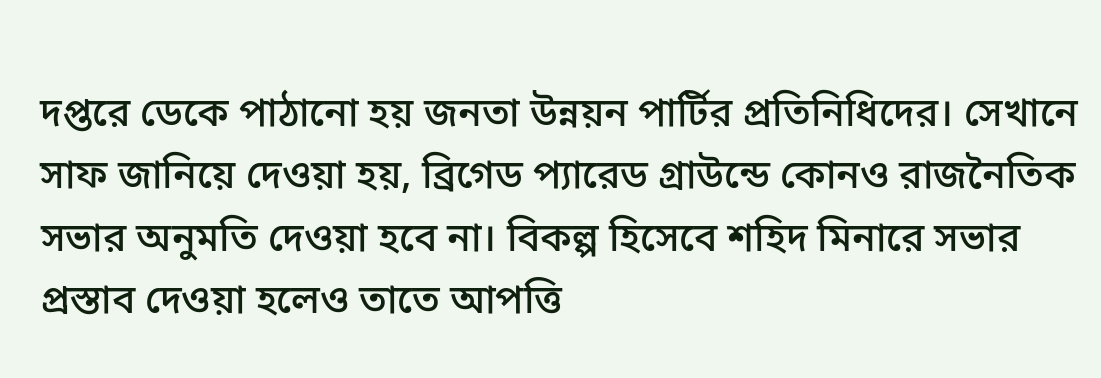দপ্তরে ডেকে পাঠানো হয় জনতা উন্নয়ন পার্টির প্রতিনিধিদের। সেখানে সাফ জানিয়ে দেওয়া হয়, ব্রিগেড প্যারেড গ্রাউন্ডে কোনও রাজনৈতিক সভার অনুমতি দেওয়া হবে না। বিকল্প হিসেবে শহিদ মিনারে সভার প্রস্তাব দেওয়া হলেও তাতে আপত্তি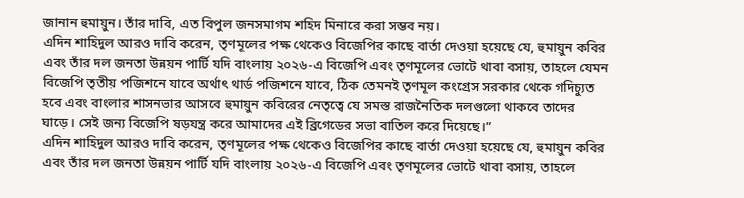জানান হুমায়ুন। তাঁর দাবি, এত বিপুল জনসমাগম শহিদ মিনারে করা সম্ভব নয়।
এদিন শাহিদুল আরও দাবি করেন, তৃণমূলের পক্ষ থেকেও বিজেপির কাছে বার্তা দেওয়া হয়েছে যে, হুমায়ুন কবির এবং তাঁর দল জনতা উন্নয়ন পার্টি যদি বাংলায় ২০২৬-এ বিজেপি এবং তৃণমূলের ভোটে থাবা বসায়, তাহলে যেমন বিজেপি তৃতীয় পজিশনে যাবে অর্থাৎ থার্ড পজিশনে যাবে, ঠিক তেমনই তৃণমূল কংগ্রেস সরকার থেকে গদিচ্যুত হবে এবং বাংলার শাসনভার আসবে হুমায়ুন কবিরের নেতৃত্বে যে সমস্ত রাজনৈতিক দলগুলো থাকবে তাদের ঘাড়ে। সেই জন্য বিজেপি ষড়যন্ত্র করে আমাদের এই ব্রিগেডের সভা বাতিল করে দিয়েছে।”
এদিন শাহিদুল আরও দাবি করেন, তৃণমূলের পক্ষ থেকেও বিজেপির কাছে বার্তা দেওয়া হয়েছে যে, হুমায়ুন কবির এবং তাঁর দল জনতা উন্নয়ন পার্টি যদি বাংলায় ২০২৬-এ বিজেপি এবং তৃণমূলের ভোটে থাবা বসায়, তাহলে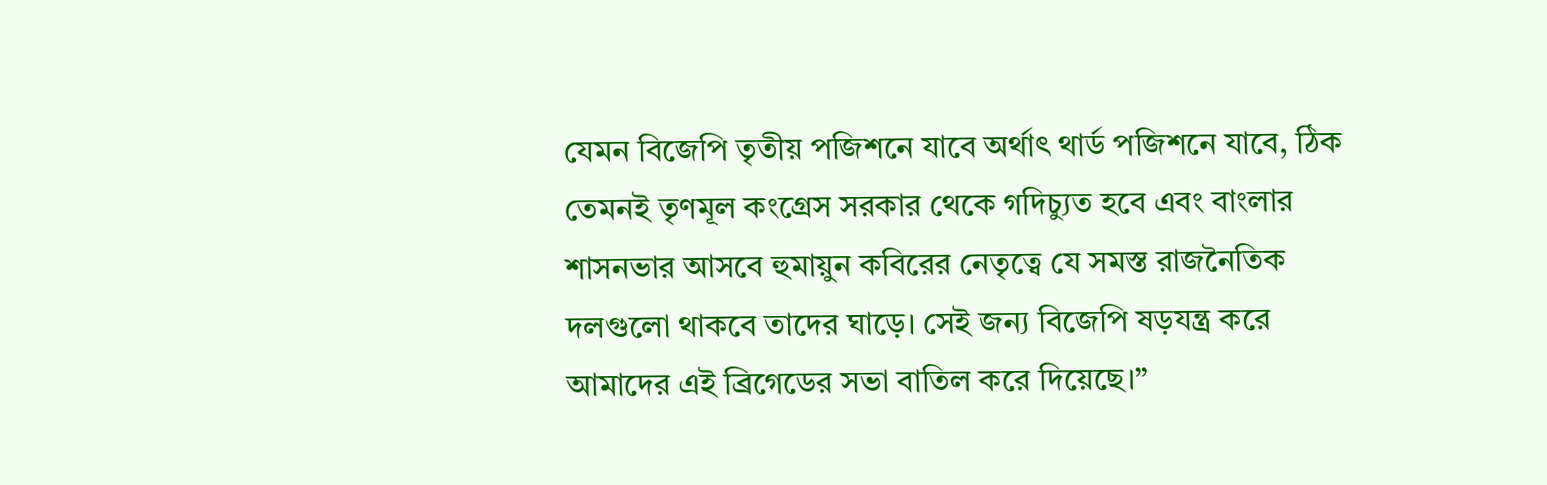যেমন বিজেপি তৃতীয় পজিশনে যাবে অর্থাৎ থার্ড পজিশনে যাবে, ঠিক তেমনই তৃণমূল কংগ্রেস সরকার থেকে গদিচ্যুত হবে এবং বাংলার শাসনভার আসবে হুমায়ুন কবিরের নেতৃত্বে যে সমস্ত রাজনৈতিক দলগুলো থাকবে তাদের ঘাড়ে। সেই জন্য বিজেপি ষড়যন্ত্র করে আমাদের এই ব্রিগেডের সভা বাতিল করে দিয়েছে।”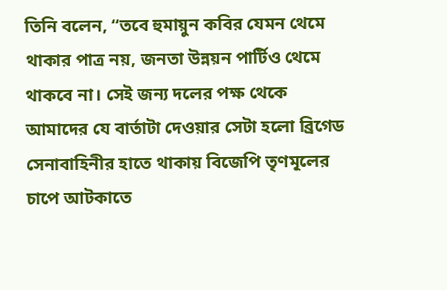তিনি বলেন, “তবে হুমায়ুন কবির যেমন থেমে থাকার পাত্র নয়, জনতা উন্নয়ন পার্টিও থেমে থাকবে না। সেই জন্য দলের পক্ষ থেকে আমাদের যে বার্তাটা দেওয়ার সেটা হলো ব্রিগেড সেনাবাহিনীর হাতে থাকায় বিজেপি তৃণমূলের চাপে আটকাতে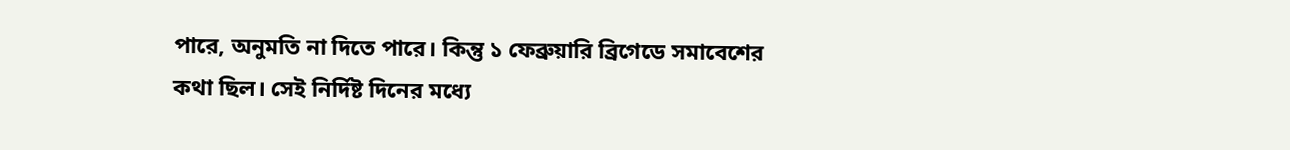পারে, অনুমতি না দিতে পারে। কিন্তু ১ ফেব্রুয়ারি ব্রিগেডে সমাবেশের কথা ছিল। সেই নির্দিষ্ট দিনের মধ্যে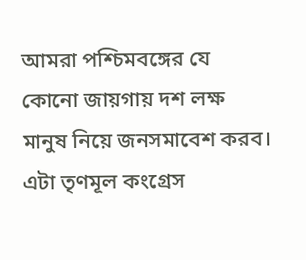আমরা পশ্চিমবঙ্গের যে কোনো জায়গায় দশ লক্ষ মানুষ নিয়ে জনসমাবেশ করব। এটা তৃণমূল কংগ্রেস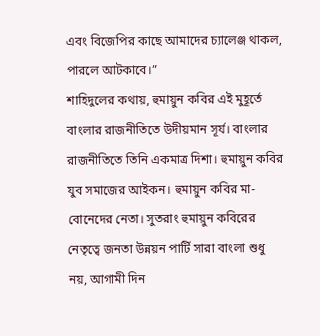এবং বিজেপির কাছে আমাদের চ্যালেঞ্জ থাকল, পারলে আটকাবে।”
শাহিদুলের কথায়, হুমায়ুন কবির এই মুহূর্তে বাংলার রাজনীতিতে উদীয়মান সূর্য। বাংলার রাজনীতিতে তিনি একমাত্র দিশা। হুমায়ুন কবির যুব সমাজের আইকন। হুমায়ুন কবির মা-বোনেদের নেতা। সুতরাং হুমায়ুন কবিরের নেতৃত্বে জনতা উন্নয়ন পার্টি সারা বাংলা শুধু নয়, আগামী দিন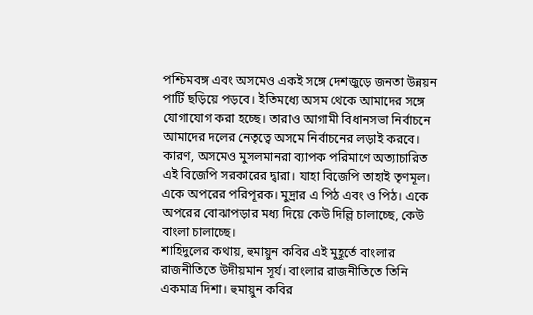পশ্চিমবঙ্গ এবং অসমেও একই সঙ্গে দেশজুড়ে জনতা উন্নয়ন পার্টি ছড়িয়ে পড়বে। ইতিমধ্যে অসম থেকে আমাদের সঙ্গে যোগাযোগ করা হচ্ছে। তারাও আগামী বিধানসভা নির্বাচনে আমাদের দলের নেতৃত্বে অসমে নির্বাচনের লড়াই করবে। কারণ, অসমেও মুসলমানরা ব্যাপক পরিমাণে অত্যাচারিত এই বিজেপি সরকারের দ্বারা। যাহা বিজেপি তাহাই তৃণমূল। একে অপরের পরিপূরক। মুদ্রার এ পিঠ এবং ও পিঠ। একে অপরের বোঝাপড়ার মধ্য দিয়ে কেউ দিল্লি চালাচ্ছে, কেউ বাংলা চালাচ্ছে।
শাহিদুলের কথায়, হুমায়ুন কবির এই মুহূর্তে বাংলার রাজনীতিতে উদীয়মান সূর্য। বাংলার রাজনীতিতে তিনি একমাত্র দিশা। হুমায়ুন কবির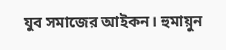যুব সমাজের আইকন। হুমায়ুন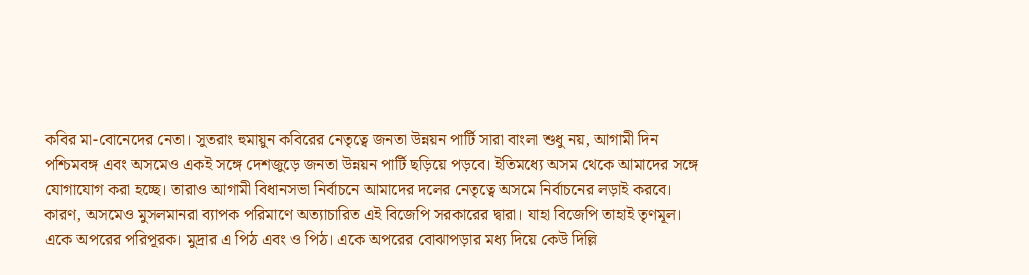কবির মা-বোনেদের নেতা। সুতরাং হুমায়ুন কবিরের নেতৃত্বে জনতা উন্নয়ন পার্টি সারা বাংলা শুধু নয়, আগামী দিন পশ্চিমবঙ্গ এবং অসমেও একই সঙ্গে দেশজুড়ে জনতা উন্নয়ন পার্টি ছড়িয়ে পড়বে। ইতিমধ্যে অসম থেকে আমাদের সঙ্গে যোগাযোগ করা হচ্ছে। তারাও আগামী বিধানসভা নির্বাচনে আমাদের দলের নেতৃত্বে অসমে নির্বাচনের লড়াই করবে। কারণ, অসমেও মুসলমানরা ব্যাপক পরিমাণে অত্যাচারিত এই বিজেপি সরকারের দ্বারা। যাহা বিজেপি তাহাই তৃণমূল। একে অপরের পরিপূরক। মুদ্রার এ পিঠ এবং ও পিঠ। একে অপরের বোঝাপড়ার মধ্য দিয়ে কেউ দিল্লি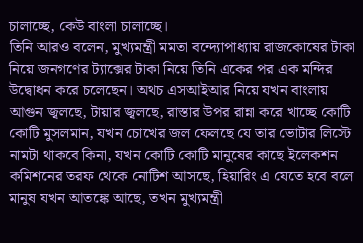চালাচ্ছে, কেউ বাংলা চালাচ্ছে।
তিনি আরও বলেন, মুখ্যমন্ত্রী মমতা বন্দ্যোপাধ্যায় রাজকোষের টাকা নিয়ে জনগণের ট্যাক্সের টাকা নিয়ে তিনি একের পর এক মন্দির উদ্বোধন করে চলেছেন। অথচ এসআইআর নিয়ে যখন বাংলায় আগুন জ্বলছে, টায়ার জ্বলছে, রাস্তার উপর রান্না করে খাচ্ছে কোটি কোটি মুসলমান, যখন চোখের জল ফেলছে যে তার ভোটার লিস্টে নামটা থাকবে কিনা, যখন কোটি কোটি মানুষের কাছে ইলেকশন কমিশনের তরফ থেকে নোটিশ আসছে, হিয়ারিং এ যেতে হবে বলে মানুষ যখন আতঙ্কে আছে, তখন মুখ্যমন্ত্রী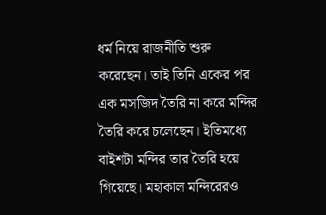ধর্ম নিয়ে রাজনীতি শুরু করেছেন। তাই তিনি একের পর এক মসজিদ তৈরি না করে মন্দির তৈরি করে চলেছেন। ইতিমধ্যে বাইশটা মন্দির তার তৈরি হয়ে গিয়েছে। মহাকাল মন্দিরেরও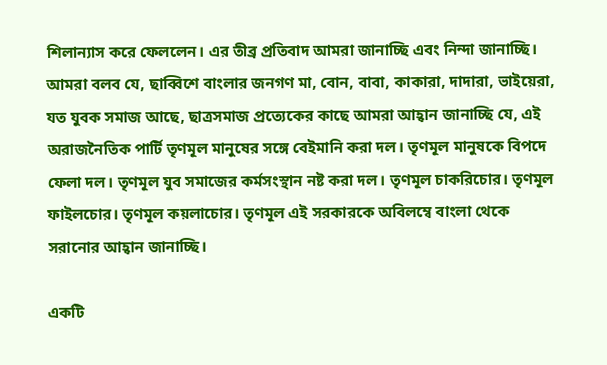শিলান্যাস করে ফেললেন। এর তীব্র প্রতিবাদ আমরা জানাচ্ছি এবং নিন্দা জানাচ্ছি। আমরা বলব যে, ছাব্বিশে বাংলার জনগণ মা, বোন, বাবা, কাকারা, দাদারা, ভাইয়েরা, যত যুবক সমাজ আছে, ছাত্রসমাজ প্রত্যেকের কাছে আমরা আহ্বান জানাচ্ছি যে, এই অরাজনৈতিক পার্টি তৃণমূল মানুষের সঙ্গে বেইমানি করা দল। তৃণমূল মানুষকে বিপদে ফেলা দল। তৃণমূল যুব সমাজের কর্মসংস্থান নষ্ট করা দল। তৃণমূল চাকরিচোর। তৃণমূল ফাইলচোর। তৃণমূল কয়লাচোর। তৃণমূল এই সরকারকে অবিলম্বে বাংলা থেকে সরানোর আহ্বান জানাচ্ছি।

একটি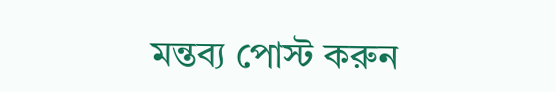মন্তব্য পোস্ট করুন